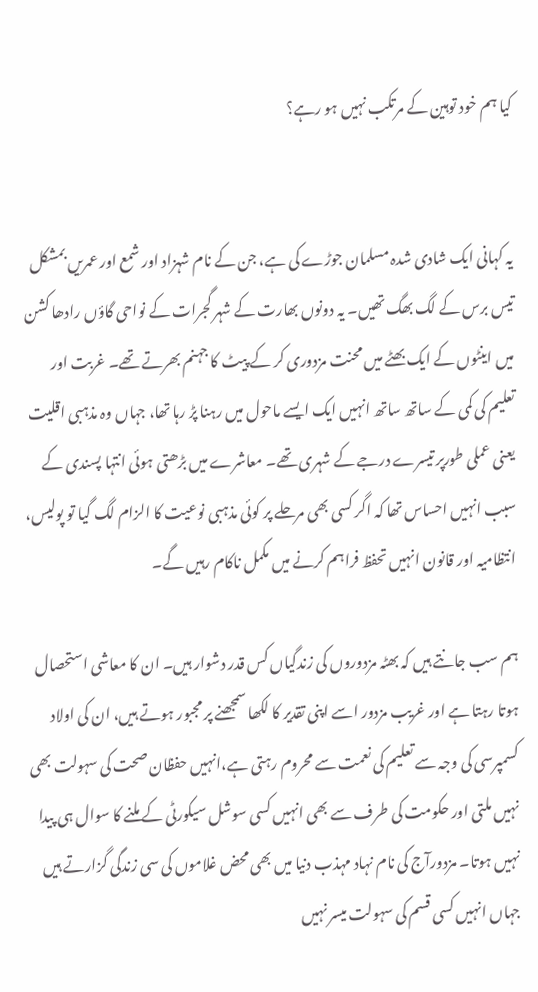کیا ہم خود توہین کے مرتکب نہیں ہو رہے؟


یہ کہانی ایک شادی شدہ مسلمان جوڑے کی ہے، جن کے نام شہزاد اور شمع اور عمریں بمشکل تیس برس کے لگ بھگ تھیں۔ یہ دونوں بھارت کے شہر گجرات کے نواحی گاؤں رادھا کشن میں اینٹوں کے ایک بھٹے میں محنت مزدوری کر کے پیٹ کا جہنم بھرتے تھے۔ غربت اور تعلیم کی کمی کے ساتھ ساتھ انہیں ایک ایسے ماحول میں رہنا پڑ رہا تھا، جہاں وہ مذہبی اقلیت یعنی عملی طورپر تیسرے درجے کے شہری تھے۔ معاشرے میں بڑھتی ہوئی انتہا پسندی کے سبب انہیں احساس تھا کہ اگر کسی بھی مرحلے پر کوئی مذہبی نوعیت کا الزام لگ گیا تو پولیس، انتظامیہ اور قانون انہیں تحفظ فراہم کرنے میں مکمل ناکام رہیں گے۔

ہم سب جانتے ہیں کہ بھٹہ مزدوروں کی زندگیاں کس قدر دشوار ہیں۔ ان کا معاشی استحصال ہوتا رہتا ہے اور غریب مزدور اسے اپنی تقدیر کا لکھا سمجھنے پر مجبور ہوتے ہیں، ان کی اولاد کسمپرسی کی وجہ سے تعلیم کی نعمت سے محروم رہتی ہے،انہیں حفظان صحت کی سہولت بھی نہیں ملتی اور حکومت کی طرف سے بھی انہیں کسی سوشل سیکورٹی کے ملنے کا سوال ہی پیدا نہیں ہوتا۔ مزدورآج کی نام نہاد مہذب دنیا میں بھی محض غلاموں کی سی زندگی گزارتے ہیں جہاں انہیں کسی قسم کی سہولت میسر نہیں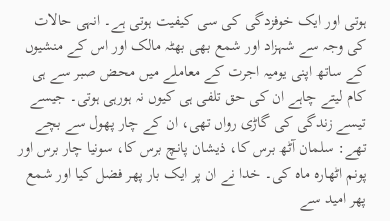ہوتی اور ایک خوفزدگی کی سی کیفیت ہوتی ہے۔ انہی حالات کی وجہ سے شہزاد اور شمع بھی بھٹہ مالک اور اس کے منشیوں کے ساتھ اپنی یومیہ اجرت کے معاملے میں محض صبر سے ہی کام لیتے چاہے ان کی حق تلفی ہی کیوں نہ ہورہی ہوتی۔ جیسے تیسے زندگی کی گاڑی رواں تھی، ان کے چار پھول سے بچے تھے: سلمان آٹھ برس کا، ذیشان پانچ برس کا، سونیا چار برس اور پونم اٹھارہ ماہ کی۔ خدا نے ان پر ایک بار پھر فضل کیا اور شمع پھر امید سے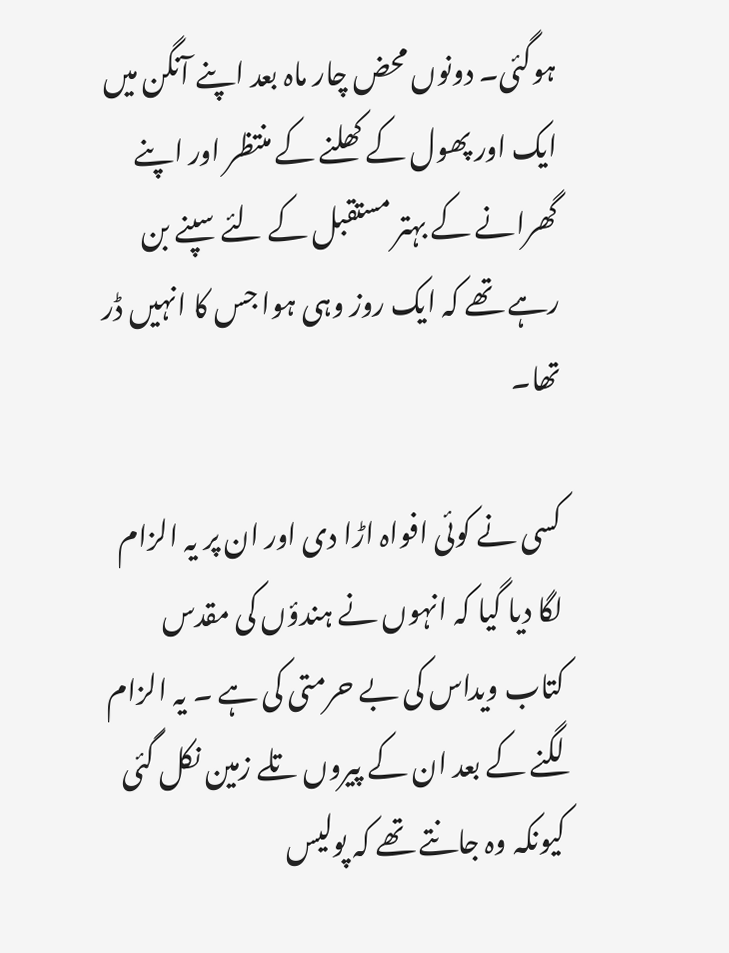ہوگئی۔ دونوں محض چار ماہ بعد اپنے آنگن میں ایک اور پھول کے کھلنے کے منتظر اور اپنے گھرانے کے بہتر مستقبل کے لئے سپنے بن رہے تھے کہ ایک روز وہی ہوا جس کا انہیں ڈر تھا۔

کسی نے کوئی افواہ اڑا دی اور ان پر یہ الزام لگا دیا گیا کہ انہوں نے ہندؤں کی مقدس کتاب ویداس کی بے حرمتی کی ہے ۔ یہ الزام لگنے کے بعد ان کے پیروں تلے زمین نکل گئی کیونکہ وہ جانتے تھے کہ پولیس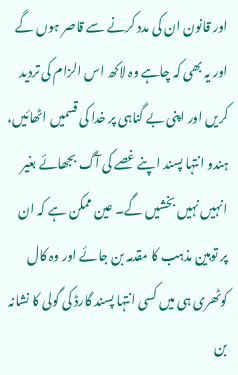اور قانون ان کی مدد کرنے سے قاصر ہوں گے اور یہ بھی کہ چاہے وہ لاکھ اس الزام کی تردید کریں اور اپنی بے گناہی پر خدا کی قسمیں اٹھائیں، ہندو انتہا پسند اپنے غصے کی آگ بجھائے بغیر انہیں نہیں بخشیں گے۔ عین ممکن ہے کہ ان پر توہین مذہب کا مقدمہ بن جائے اور وہ کال کوٹھری ہی میں کسی انتہا پسند گارڈ کی گولی کا نشانہ بن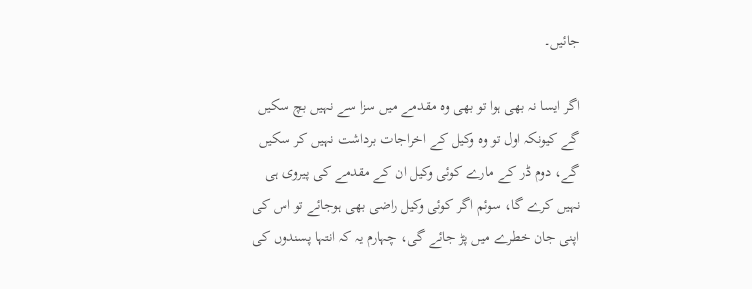جائیں۔

اگر ایسا نہ بھی ہوا تو بھی وہ مقدمے میں سزا سے نہیں بچ سکیں گے کیونکہ اول تو وہ وکیل کے اخراجات برداشت نہیں کر سکیں گے، دوم ڈر کے مارے کوئی وکیل ان کے مقدمے کی پیروی ہی نہیں کرے گا، سوئم اگر کوئی وکیل راضی بھی ہوجائے تو اس کی اپنی جان خطرے میں پڑ جائے گی، چہارم یہ کہ انتہا پسندوں کی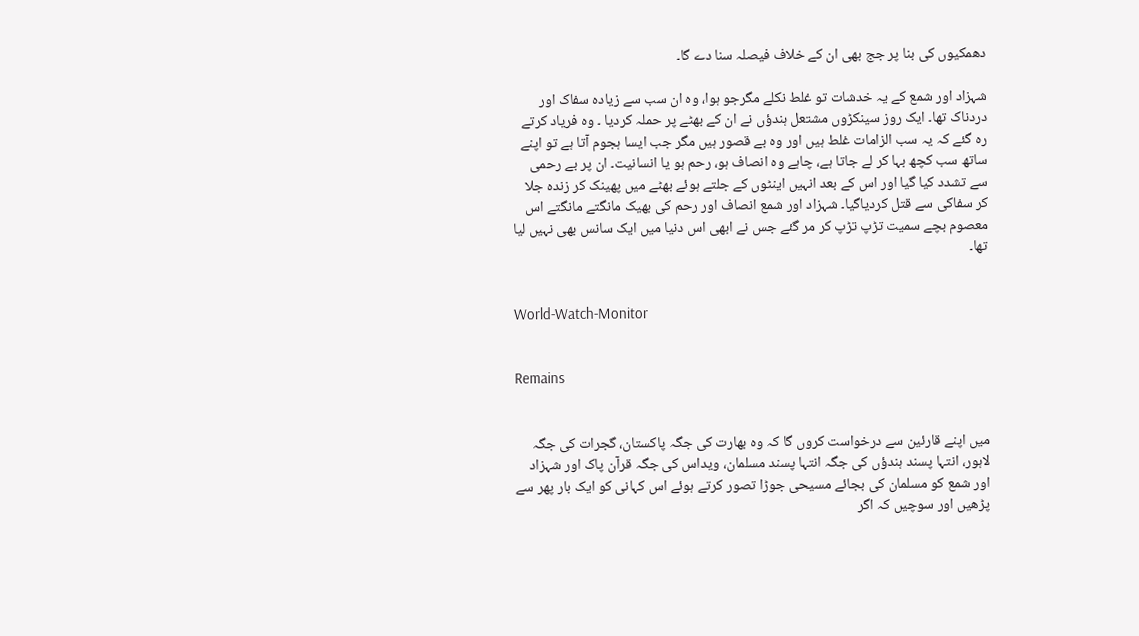دھمکیوں کی بنا پر جج بھی ان کے خلاف فیصلہ سنا دے گا۔

شہزاد اور شمع کے یہ خدشات تو غلط نکلے مگرجو ہوا، وہ ان سب سے زیادہ سفاک اور دردناک تھا۔ ایک روز سینکڑوں مشتعل ہندؤں نے ان کے بھٹے پر حملہ کردیا ۔ وہ فریاد کرتے رہ گئے کہ یہ سب الزامات غلط ہیں اور وہ بے قصور ہیں مگر جب ایسا ہجوم آتا ہے تو اپنے ساتھ سب کچھ بہا کر لے جاتا ہے، چاہے وہ انصاف ہو، رحم ہو یا انسانیت۔ ان پر بے رحمی سے تشدد کیا گیا اور اس کے بعد انہیں اینٹوں کے جلتے ہوئے بھٹے میں پھینک کر زندہ جلا کر سفاکی سے قتل کردیاگیا۔ شہزاد اور شمع انصاف اور رحم کی بھیک مانگتے مانگتے اس معصوم بچے سمیت تڑپ تڑپ کر مر گئے جس نے ابھی اس دنیا میں ایک سانس بھی نہیں لیا تھا۔


World-Watch-Monitor


Remains


میں اپنے قارئین سے درخواست کروں گا کہ وہ بھارت کی جگہ پاکستان، گجرات کی جگہ لاہور، انتہا پسند ہندؤں کی جگہ انتہا پسند مسلمان، ویداس کی جگہ قرآن پاک اور شہزاد اور شمع کو مسلمان کی بجائے مسیحی جوڑا تصور کرتے ہوئے اس کہانی کو ایک بار پھر سے پڑھیں اور سوچیں کہ اگر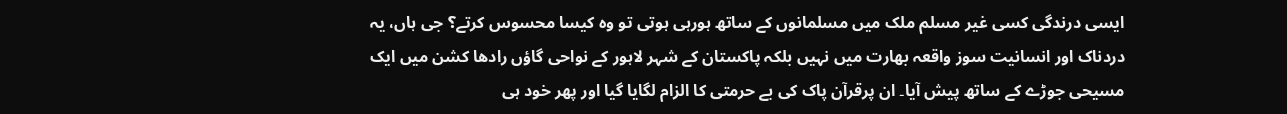ایسی درندگی کسی غیر مسلم ملک میں مسلمانوں کے ساتھ ہورہی ہوتی تو وہ کیسا محسوس کرتے؟ جی ہاں، یہ دردناک اور انسانیت سوز واقعہ بھارت میں نہیں بلکہ پاکستان کے شہر لاہور کے نواحی گاؤں رادھا کشن میں ایک مسیحی جوڑے کے ساتھ پیش آیا۔ ان پرقرآن پاک کی بے حرمتی کا الزام لگایا گیا اور پھر خود ہی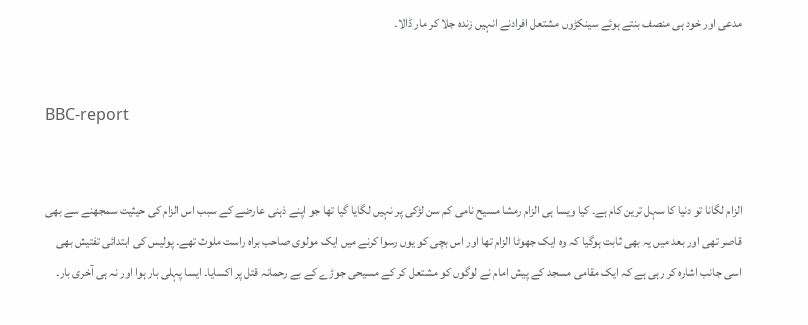مدعی اور خود ہی منصف بنتے ہوئے سینکڑوں مشتعل افرادنے انہیں زندہ جلا کر مار ڈالا۔


BBC-report


الزام لگانا تو دنیا کا سہل ترین کام ہے۔ کیا ویسا ہی الزام رمشا مسیح نامی کم سن لڑکی پر نہیں لگایا گیا تھا جو اپنے ذہنی عارضے کے سبب اس الزام کی حیثیت سمجھنے سے بھی قاصر تھی اور بعد میں یہ بھی ثابت ہوگیا کہ وہ ایک جھوٹا الزام تھا اور اس بچی کو یوں رسوا کرنے میں ایک مولوی صاحب براہ راست ملوث تھے۔ پولیس کی ابتدائی تفتیش بھی اسی جانب اشارہ کر رہی ہے کہ ایک مقامی مسجد کے پیش امام نے لوگوں کو مشتعل کر کے مسیحی جوڑے کے بے رحمانہ قتل پر اکسایا۔ ایسا پہلی بار ہوا اور نہ ہی آخری بار۔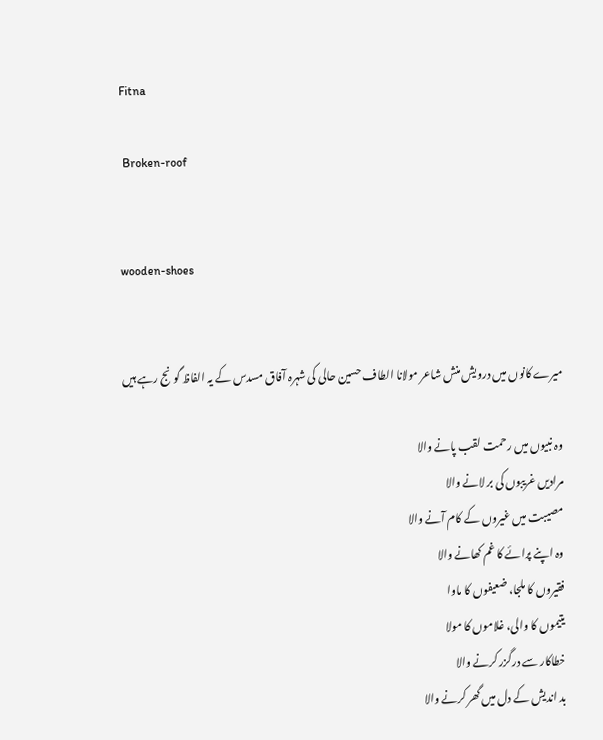Fitna

 Broken-roof


wooden-shoes


میرے کانوں میں درویش منش شاعر مولانا الطاف حسین حالی کی شہرہ آفاق مسدس کے یہ الفاظ گونج رہے ہیں

وہ نبیوں میں رحمت لقب پانے والا
مرادیں غریبوں کی بر لانے والا
مصیبت میں غیروں کے کام آنے والا
وہ اپنے پرائے کا غم کھانے والا
فقیروں کا ملجا، ضعیفوں کا ماوا
یتیموں کا والی، غلاموں کا مولا
خطاکار سے درگزر کرنے والا
بد اندیش کے دل میں گھر کرنے والا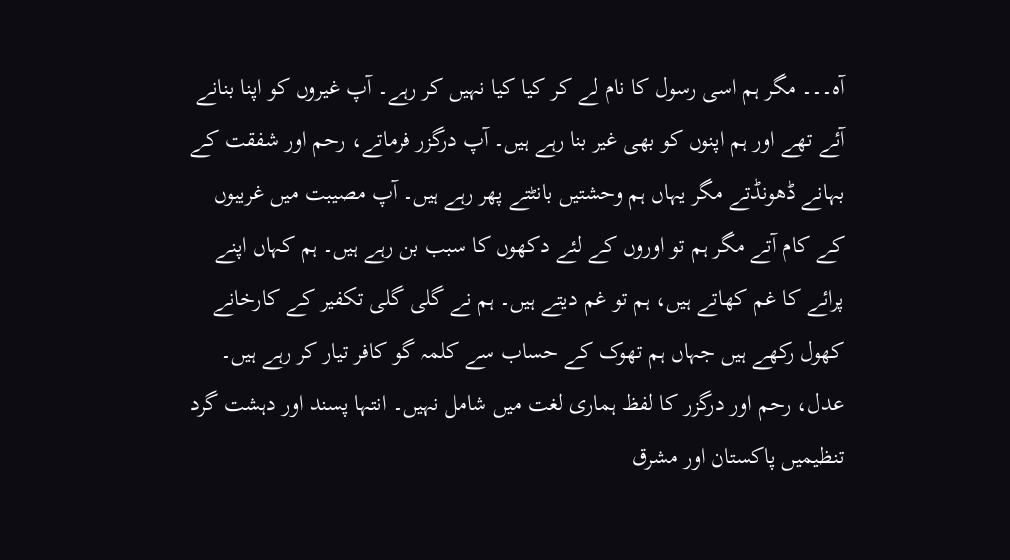آہ۔۔۔ مگر ہم اسی رسول کا نام لے کر کیا کیا نہیں کر رہے۔ آپ غیروں کو اپنا بنانے آئے تھے اور ہم اپنوں کو بھی غیر بنا رہے ہیں۔ آپ درگزر فرماتے، رحم اور شفقت کے بہانے ڈھونڈتے مگر یہاں ہم وحشتیں بانٹتے پھر رہے ہیں۔ آپ مصیبت میں غریبوں کے کام آتے مگر ہم تو اوروں کے لئے دکھوں کا سبب بن رہے ہیں۔ ہم کہاں اپنے پرائے کا غم کھاتے ہیں، ہم تو غم دیتے ہیں۔ ہم نے گلی گلی تکفیر کے کارخانے کھول رکھے ہیں جہاں ہم تھوک کے حساب سے کلمہ گو کافر تیار کر رہے ہیں۔ عدل، رحم اور درگزر کا لفظ ہماری لغت میں شامل نہیں۔ انتہا پسند اور دہشت گرد تنظیمیں پاکستان اور مشرق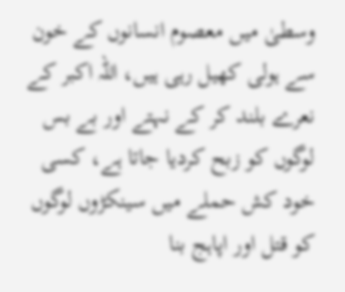وسطیٰ میں معصوم انسانوں کے خون سے ہولی کھیل رہی ہیں، اللہ اکبر کے نعرے بلند کر کے نہتے اور بے بس لوگوں کو زبح کردیا جاتا ہے، کسی خود کش حملے میں سینکڑوں لوگوں کو قتل اور اپاہج بنا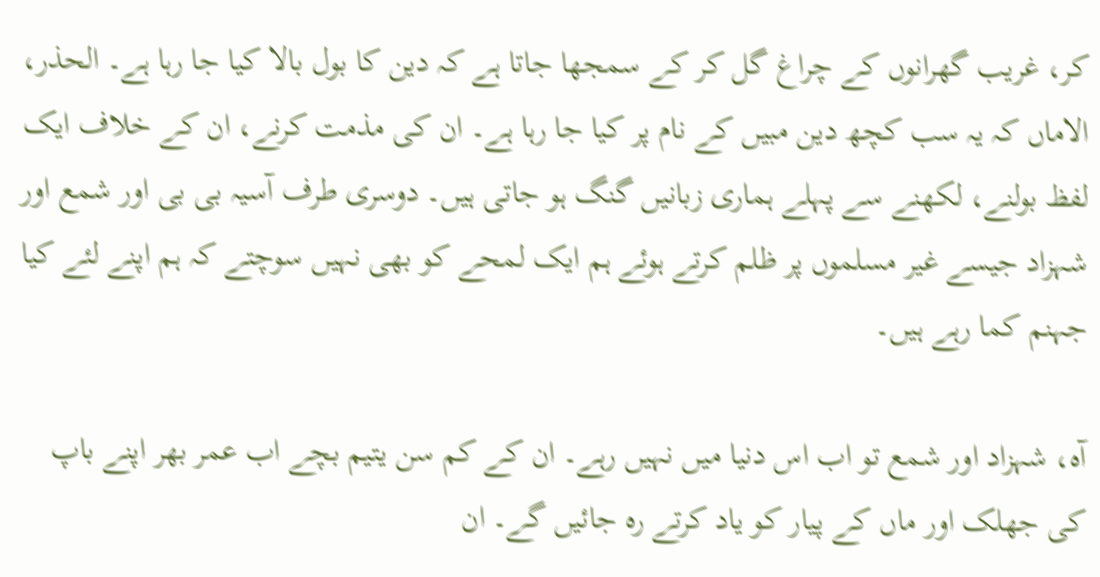کر، غریب گھرانوں کے چراغ گل کر کے سمجھا جاتا ہے کہ دین کا بول بالا کیا جا رہا ہے۔ الحذر، الاماں کہ یہ سب کچھ دین مبیں کے نام پر کیا جا رہا ہے۔ ان کی مذمت کرنے، ان کے خلاف ایک لفظ بولنے، لکھنے سے پہلے ہماری زبانیں گنگ ہو جاتی ہیں۔ دوسری طرف آسیہ بی بی اور شمع اور شہزاد جیسے غیر مسلموں پر ظلم کرتے ہوئے ہم ایک لمحے کو بھی نہیں سوچتے کہ ہم اپنے لئے کیا جہنم کما رہے ہیں۔

آہ، شہزاد اور شمع تو اب اس دنیا میں نہیں رہے۔ ان کے کم سن یتیم بچے اب عمر بھر اپنے باپ کی جھلک اور ماں کے پیار کو یاد کرتے رہ جائیں گے۔ ان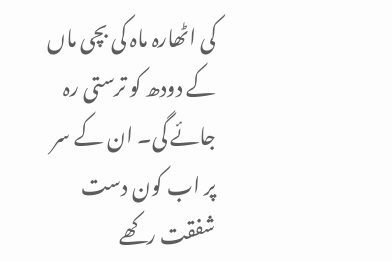کی اٹھارہ ماہ کی بچی ماں کے دودھ کو ترستی رہ جائے گی۔ ان کے سر پر اب کون دست شفقت رکھے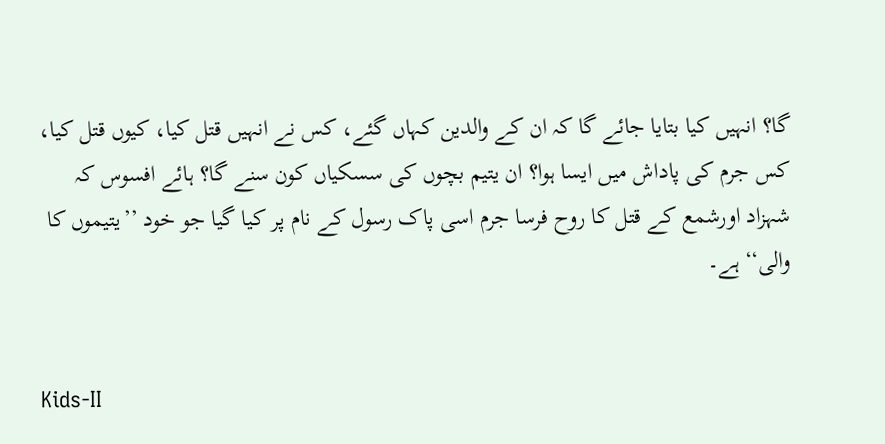گا؟ انہیں کیا بتایا جائے گا کہ ان کے والدین کہاں گئے، کس نے انہیں قتل کیا، کیوں قتل کیا، کس جرم کی پاداش میں ایسا ہوا؟ ان یتیم بچوں کی سسکیاں کون سنے گا؟ ہائے افسوس کہ شہزاد اورشمع کے قتل کا روح فرسا جرم اسی پاک رسول کے نام پر کیا گیا جو خود ’’یتیموں کا والی‘‘ ہے۔


Kids-II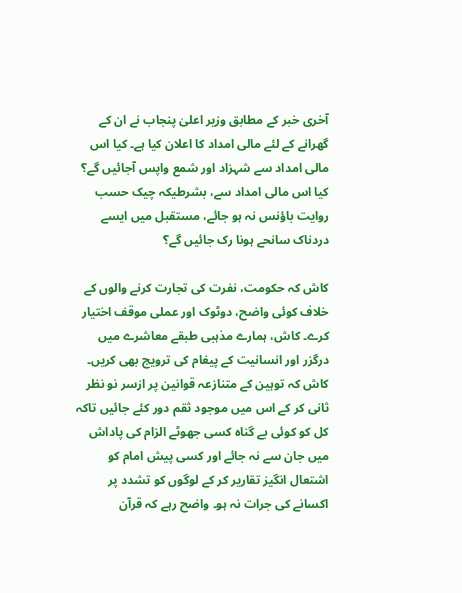آخری خبر کے مطابق وزیر اعلیٰ پنجاب نے ان کے گھرانے کے لئے مالی امداد کا اعلان کیا ہے۔ کیا اس مالی امداد سے شہزاد اور شمع واپس آجائیں گے؟ کیا اس مالی امداد سے، بشرطیکہ چیک حسب روایت باؤنس نہ ہو جائے، مستقبل میں ایسے دردناک سانحے ہونا رک جائیں گے؟

کاش کہ حکومت، نفرت کی تجارت کرنے والوں کے خلاف کوئی واضح، دوٹوک اور عملی موقف اختیار کرے۔ کاش، ہمارے مذہبی طبقے معاشرے میں درگزر اور انسانیت کے پیغام کی ترویج بھی کریں۔ کاش کہ توہین کے متنازعہ قوانین پر ازسر نو نظر ثانی کر کے اس میں موجود ثقم دور کئے جائیں تاکہ کل کو کوئی بے گناہ کسی جھوٹے الزام کی پاداش میں جان سے نہ جائے اور کسی پیش امام کو اشتعال انگیز تقاریر کر کے لوگوں کو تشدد پر اکسانے کی جرات نہ ہو۔ واضح رہے کہ قرآن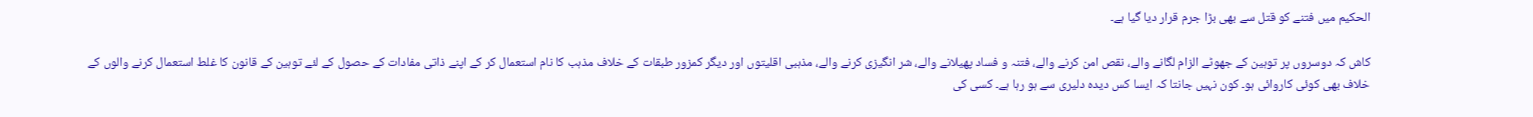الحکیم میں فتنے کو قتل سے بھی بڑا جرم قرار دیا گیا ہے۔

کاش کہ دوسروں پر توہین کے جھوٹے الزام لگانے والے، نقص امن کرنے والے، فتنہ و فساد پھیلانے والے، شر انگیزی کرنے والے، مذہبی اقلیتوں اور دیگر کمزور طبقات کے خلاف مذہب کا نام استعمال کر کے اپنے ذاتی مفادات کے حصول کے لئے توہین کے قانون کا غلط استعمال کرنے والوں کے خلاف بھی کوئی کاروائی ہو۔ کون نہیں جانتا کہ ایسا کس دیدہ دلیری سے ہو رہا ہے۔ کسی کی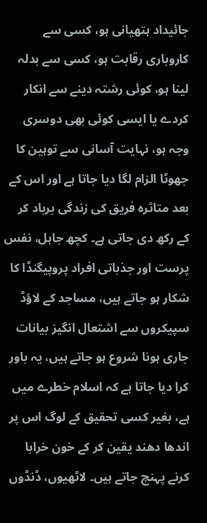جائیداد ہتھیانی ہو، کسی سے کاروباری رقابت ہو، کسی سے بدلہ لینا ہو، کوئی رشتہ دینے سے انکار کردے یا ایسی کوئی بھی دوسری وجہ ہو، نہایت آسانی سے توہین کا جھوٹا الزام لگا دیا جاتا ہے اور اس کے بعد متاثرہ فریق کی زندگی برباد کر کے رکھ دی جاتی ہے۔ کچھ جاہل، نفس پرست اور جذباتی افراد پروپیگنڈا کا شکار ہو جاتے ہیں، مساجد کے لاؤڈ سپیکروں سے اشتعال انگیز بیانات جاری ہونا شروع ہو جاتے ہیں، یہ باور کرا دیا جاتا ہے کہ اسلام خطرے میں ہے، بغیر کسی تحقیق کے لوگ اس پر اندھا دھند یقین کر کے خون خرابا کرنے پہنچ جاتے ہیں۔ لاٹھیوں، ڈنڈوں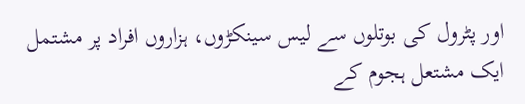اور پٹرول کی بوتلوں سے لیس سینکڑوں، ہزاروں افراد پر مشتمل ایک مشتعل ہجوم کے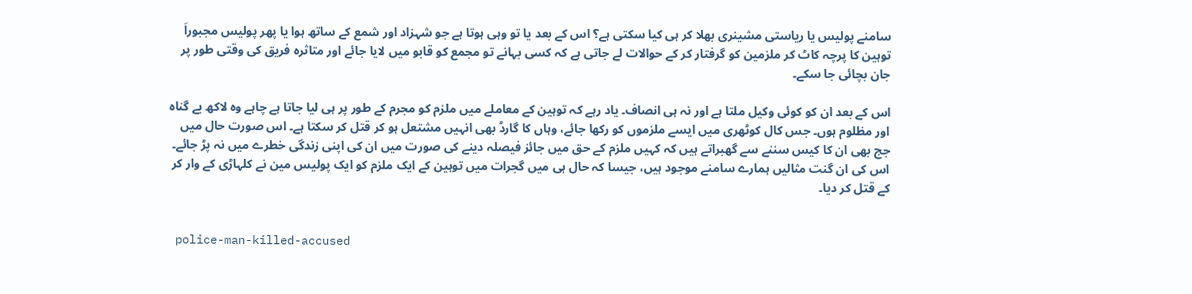سامنے پولیس یا ریاستی مشینری بھلا کر ہی کیا سکتی ہے؟ اس کے بعد یا تو وہی ہوتا ہے جو شہزاد اور شمع کے ساتھ ہوا یا پھر پولیس مجبوراَ توہین کا پرچہ کاٹ کر ملزمین کو گرفتار کر کے حوالات لے جاتی ہے کہ کسی بہانے تو مجمع کو قابو میں لایا جائے اور متاثرہ فریق کی وقتی طور پر جان بچائی جا سکے۔

اس کے بعد ان کو کوئی وکیل ملتا ہے اور نہ ہی انصاف۔ یاد رہے کہ توہین کے معاملے میں ملزم کو مجرم کے طور پر ہی لیا جاتا ہے چاہے وہ لاکھ بے گناہ اور مظلوم ہوں۔ جس کال کوٹھری میں ایسے ملزموں کو رکھا جائے، وہاں کا گارڈ بھی انہیں مشتعل ہو کر قتل کر سکتا ہے۔ اس صورت حال میں جج بھی ان کا کیس سننے سے گھبراتے ہیں کہ کہیں ملزم کے حق میں جائز فیصلہ دینے کی صورت میں ان کی اپنی زندگی خطرے میں نہ پڑ جائے۔ اس کی ان گنت مثالیں ہمارے سامنے موجود ہیں، جیسا کہ حال ہی میں گجرات میں توہین کے ایک ملزم کو ایک پولیس مین نے کلہاڑی کے وار کر کے قتل کر دیا۔


 police-man-killed-accused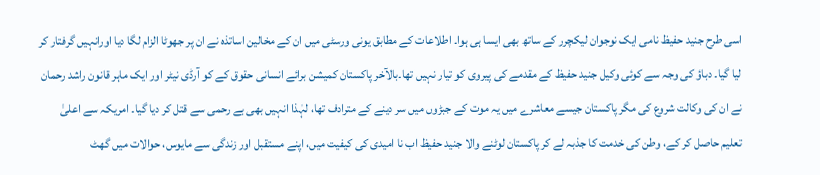اسی طرح جنید حفیظ نامی ایک نوجوان لیکچرر کے ساتھ بھی ایسا ہی ہوا۔ اطلاعات کے مطابق یونی ورسٹی میں ان کے مخالین اساتذہ نے ان پر جھوٹا الزام لگا دیا اورانہیں گرفتار کر لیا گیا۔ دباؤ کی وجہ سے کوئی وکیل جنید حفیظ کے مقدمے کی پیروی کو تیار نہیں تھا۔بالآخر پاکستان کمیشن برائے انسانی حقوق کے کو آرڈی نیٹر اور ایک ماہر قانون راشد رحمان نے ان کی وکالت شروع کی مگر پاکستان جیسے معاشرے میں یہ موت کے جبڑوں میں سر دینے کے مترادف تھا، لہٰذا انہیں بھی بے رحمی سے قتل کر دیا گیا۔ امریکہ سے اعلیٰ تعلیم حاصل کر کے، وطن کی خدمت کا جذبہ لے کر پاکستان لوٹنے والا جنید حفیظ اب نا امیدی کی کیفیت میں، اپنے مستقبل اور زندگی سے مایوس، حوالات میں گھٹ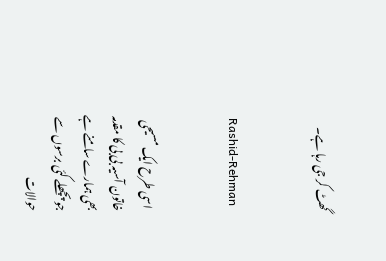گھٹ کر جی رہا ہے۔


 Rashid-Rehman


 اسی طرح ایک مسیحی خاتون آسیہ بی بی کا مقدمہ بھی ہمارے سامنے ہے جو پچھلے کئی برسوں سے حوالات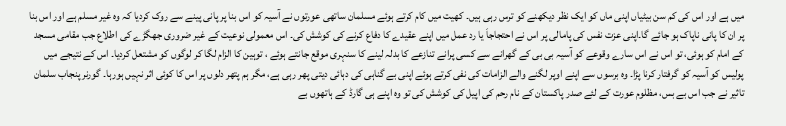میں ہے اور اس کی کم سن بیٹیاں اپنی ماں کو ایک نظر دیکھنے کو ترس رہی ہیں۔ کھیت میں کام کرتے ہوئے مسلمان ساتھی عورتوں نے آسیہ کو اس بنا پر پانی پینے سے روک کردیا کہ وہ غیر مسلم ہے اور اس بنا پر ان کا پانی ناپاک ہو جائے گا۔اپنی عزت نفس کی پامالی پر اس نے احتجاجاَ یا رد عمل میں اپنے عقیدے کا دفاع کرنے کی کوشش کی۔ اس معمولی نوعیت کے غیر ضروری جھگڑے کی اطلاع جب مقامی مسجد کے امام کو ہوئی، تو اس نے اس سارے وقوعے کو آسیہ بی بی کے گھرانے سے کسی پرانے تنازعے کا بدلہ لینے کا سنہری موقع جانتے ہوئے ، توہین کا الزام لگا کر لوگوں کو مشتعل کردیا۔ اس کے نتیجے میں پولیس کو آسیہ کو گرفتار کرنا پڑا۔ وہ برسوں سے اپنے اوپر لگنے والے الزامات کی نفی کرتے ہوئے اپنی بے گناہی کی دہائی دیتی پھر رہی ہے، مگر ہم پتھر دلوں پر اس کا کوئی اثر نہیں ہورہا۔ گورنر پنجاب سلمان تاثیر نے جب اس بے بس، مظلوم عورت کے لئے صدر پاکستان کے نام رحم کی اپیل کی کوشش کی تو وہ اپنے ہی گارڈ کے ہاتھوں بے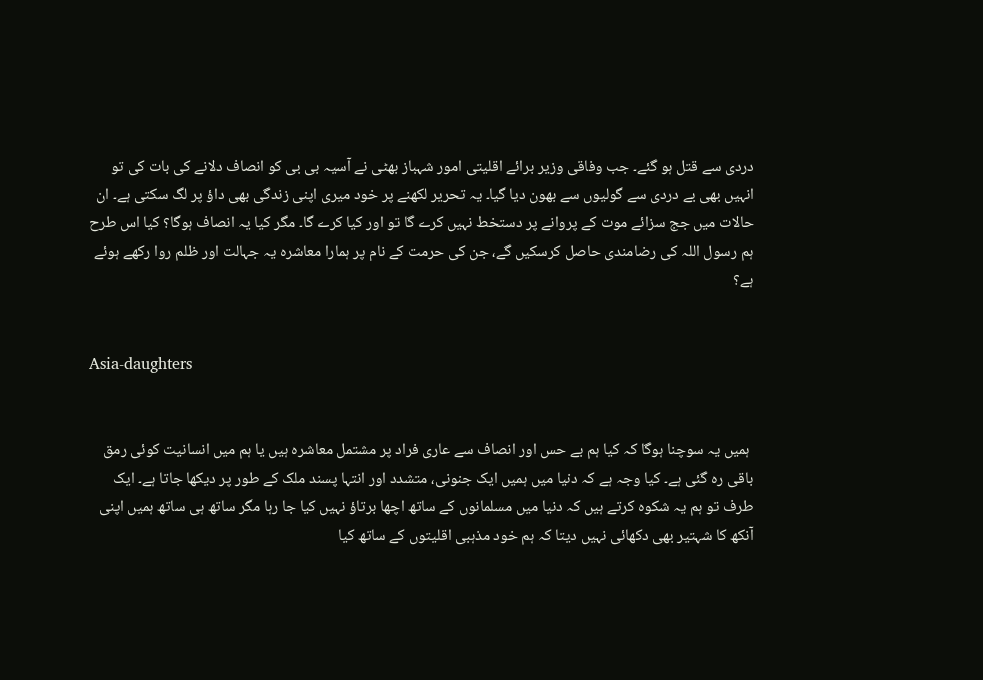دردی سے قتل ہو گئے۔ جب وفاقی وزیر برائے اقلیتی امور شہباز بھٹی نے آسیہ بی بی کو انصاف دلانے کی بات کی تو انہیں بھی بے دردی سے گولیوں سے بھون دیا گیا۔ یہ تحریر لکھنے پر خود میری اپنی زندگی بھی داؤ پر لگ سکتی ہے۔ ان حالات میں جج سزائے موت کے پروانے پر دستخط نہیں کرے گا تو اور کیا کرے گا۔ مگر کیا یہ انصاف ہوگا؟ کیا اس طرح ہم رسول اللہ کی رضامندی حاصل کرسکیں گے، جن کی حرمت کے نام پر ہمارا معاشرہ یہ جہالت اور ظلم روا رکھے ہوئے ہے؟


Asia-daughters


 ہمیں یہ سوچنا ہوگا کہ کیا ہم بے حس اور انصاف سے عاری فراد پر مشتمل معاشرہ ہیں یا ہم میں انسانیت کوئی رمق باقی رہ گئی ہے۔ کیا وجہ ہے کہ دنیا میں ہمیں ایک جنونی، متشدد اور انتہا پسند ملک کے طور پر دیکھا جاتا ہے۔ ایک طرف تو ہم یہ شکوہ کرتے ہیں کہ دنیا میں مسلمانوں کے ساتھ اچھا برتاؤ نہیں کیا جا رہا مگر ساتھ ہی ساتھ ہمیں اپنی آنکھ کا شہتیر بھی دکھائی نہیں دیتا کہ ہم خود مذہبی اقلیتوں کے ساتھ کیا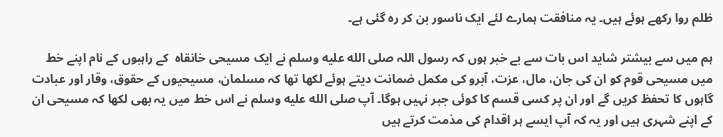ظلم روا رکھے ہوئے ہیں۔ یہ منافقت ہمارے لئے ایک ناسور بن کر رہ گئی ہے۔

ہم میں سے بیشتر شاید اس بات سے بے خبر ہوں کہ رسول اللہ صلى الله عليه وسلم نے ایک مسیحی خانقاہ  کے راہبوں کے نام اپنے خط میں مسیحی قوم کو ان کی جان، مال، عزت، آبرو کی مکمل ضمانت دیتے ہوئے لکھا تھا کہ مسلمان، مسیحیوں کے حقوق، وقار اور عبادت گاہوں کا تحفظ کریں گے اور ان پر کسی قسم کا کوئی جبر نہیں ہوگا۔ آپ صلى الله عليه وسلم نے اس خط میں یہ بھی لکھا کہ مسیحی ان کے اپنے شہری ہیں اور یہ کہ آپ ایسے ہر اقدام کی مذمت کرتے ہیں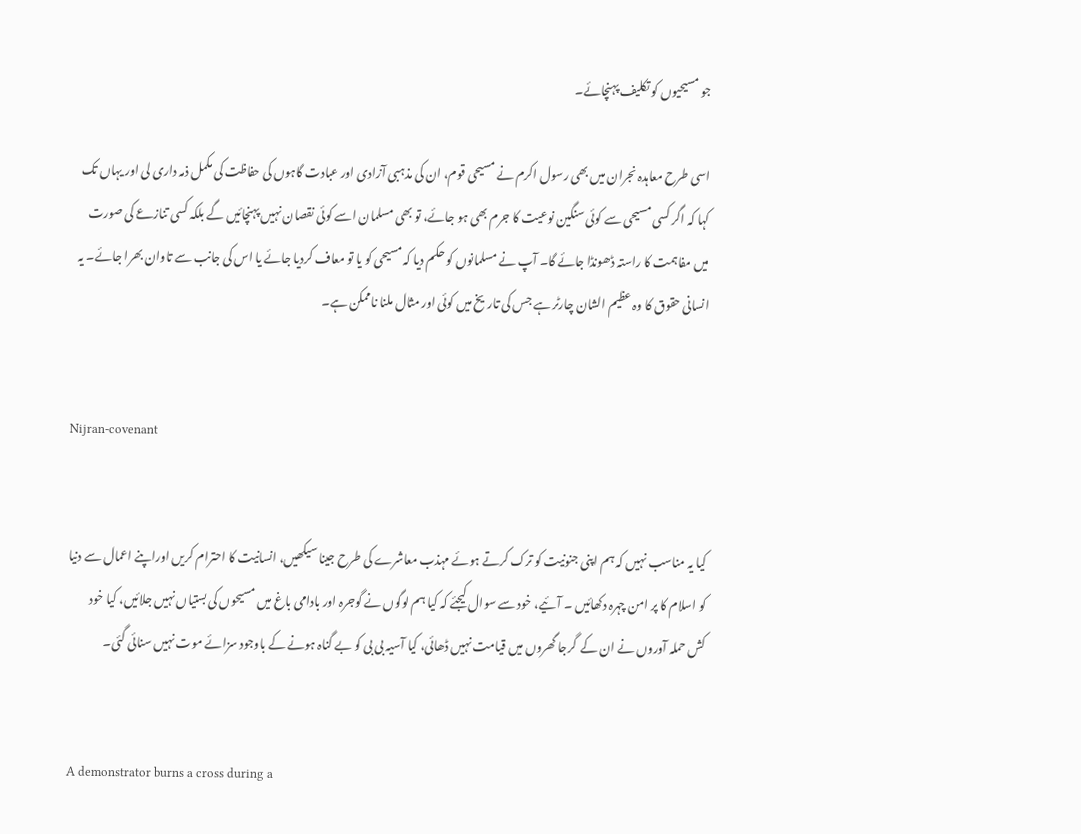جو مسیحیوں کو تکلیف پہنچائے۔

اسی طرح معاہدہ نجران میں بھی رسول اکرم نے مسیحی قوم، ان کی مذہبی آزادی اور عبادت گاہوں کی حفاظت کی مکمل ذمہ داری لی اور یہاں تک کہا کہ اگر کسی مسیحی سے کوئی سنگین نوعیت کا جرم بھی ہو جائے، تو بھی مسلمان اسے کوئی نقصان نہیں پہنچائیں گے بلکہ کسی تنازعے کی صورت میں مفاہمت کا راستہ ڈھونڈا جائے گا۔ آپ نے مسلمانوں کو حکم دیا کہ مسیحی کو یا تو معاف کردیا جائے یا اس کی جانب سے تاوان بھرا جائے۔ یہ انسانی حقوق کا وہ عظیم الشان چارٹر ہے جس کی تاریخ میں کوئی اور مثال ملنا ناممکن ہے۔


Nijran-covenant


کیا یہ مناسب نہیں کہ ہم اپنی جنونیت کو ترک کرتے ہوئے مہذب معاشرے کی طرح جینا سیکھیں، انسانیت کا احترام کریں اوراپنے اعمال سے دنیا کو اسلام کا پر امن چہرہ دکھائیں ۔ آئیے، خود سے سوال کیجئے کہ کیا ہم لوگوں نے گوجرہ اور بادامی باغ میں مسیحوں کی بستیاں نہیں جلائیں، کیا خود کش حملہ آوروں نے ان کے  گرجا گھروں میں قیامت نہیں ڈھائی، کیا آسیہ بی بی کو بے گناہ ہونے کے باوجود سزائے موت نہیں سنائی گئی۔


A demonstrator burns a cross during a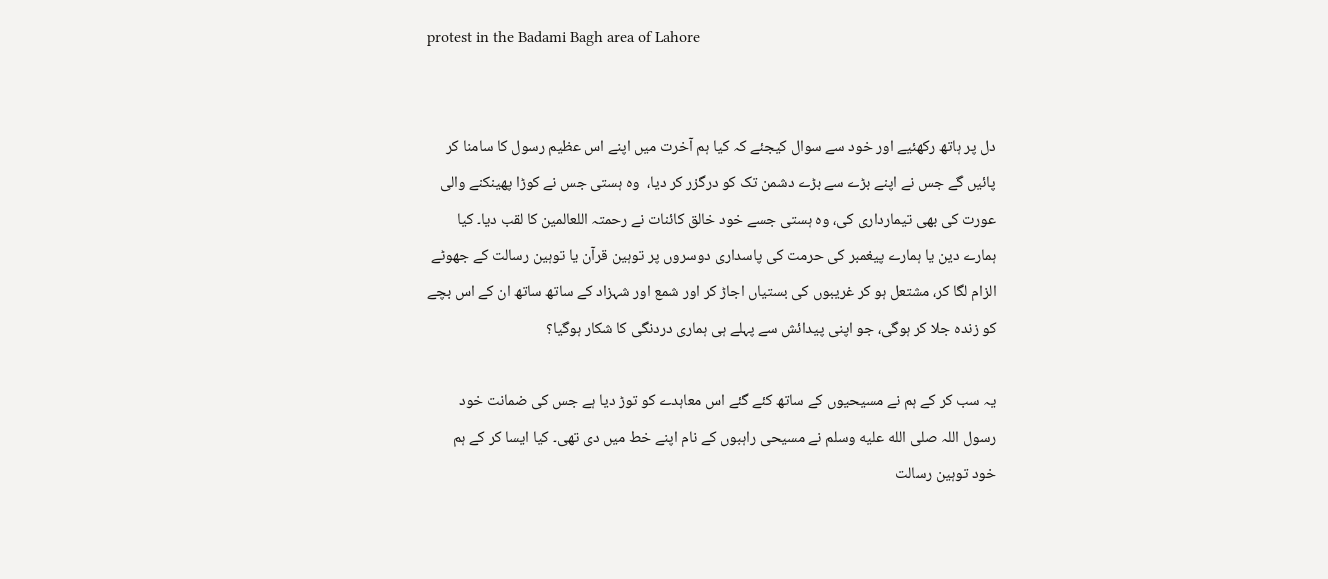protest in the Badami Bagh area of Lahore


دل پر ہاتھ رکھئیے اور خود سے سوال کیجئے کہ کیا ہم آخرت میں اپنے اس عظیم رسول کا سامنا کر پائیں گے جس نے اپنے بڑے سے بڑے دشمن تک کو درگزر کر دیا،  وہ ہستی جس نے کوڑا پھینکنے والی عورت کی بھی تیمارداری کی، وہ ہستی جسے خود خالق کائنات نے رحمتہ اللعالمین کا لقب دیا۔ کیا ہمارے دین یا ہمارے پیغمبر کی حرمت کی پاسداری دوسروں پر توہین قرآن یا توہین رسالت کے جھوٹے الزام لگا کر، مشتعل ہو کر غریبوں کی بستیاں اجاڑ کر اور شمع اور شہزاد کے ساتھ ساتھ ان کے اس بچے کو زندہ جلا کر ہوگی، جو اپنی پیدائش سے پہلے ہی ہماری دردنگی کا شکار ہوگیا؟

یہ سب کر کے ہم نے مسیحیوں کے ساتھ کئے گئے اس معاہدے کو توڑ دیا ہے جس کی ضمانت خود رسول اللہ صلى الله عليه وسلم نے مسیحی راہبوں کے نام اپنے خط میں دی تھی۔ کیا ایسا کر کے ہم خود توہین رسالت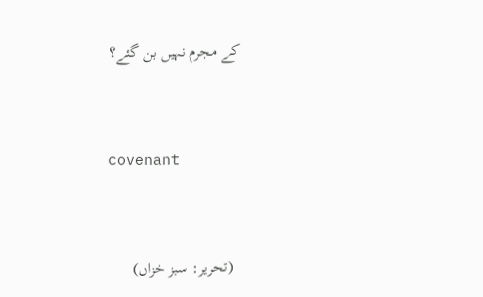کے مجرم نہیں بن گئے؟


covenant


 (تحریر: سبز خزاں)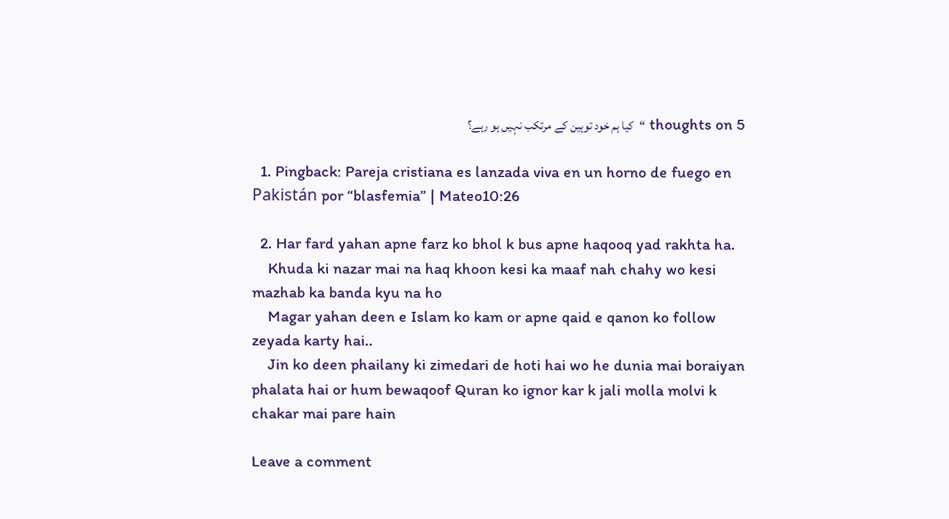5 thoughts on “کیا ہم خود توہین کے مرتکب نہیں ہو رہے؟

  1. Pingback: Pareja cristiana es lanzada viva en un horno de fuego en Pakistán por “blasfemia” | Mateo10:26

  2. Har fard yahan apne farz ko bhol k bus apne haqooq yad rakhta ha.
    Khuda ki nazar mai na haq khoon kesi ka maaf nah chahy wo kesi mazhab ka banda kyu na ho
    Magar yahan deen e Islam ko kam or apne qaid e qanon ko follow zeyada karty hai..
    Jin ko deen phailany ki zimedari de hoti hai wo he dunia mai boraiyan phalata hai or hum bewaqoof Quran ko ignor kar k jali molla molvi k chakar mai pare hain

Leave a comment